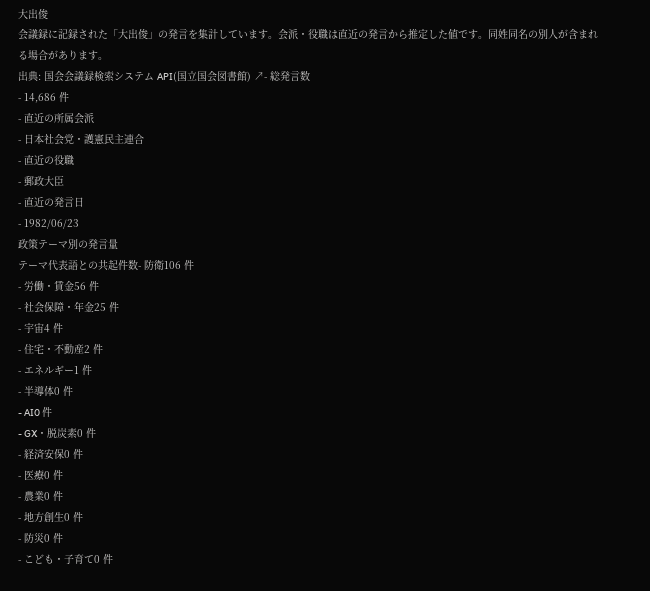大出俊
会議録に記録された「大出俊」の発言を集計しています。会派・役職は直近の発言から推定した値です。同姓同名の別人が含まれる場合があります。
出典: 国会会議録検索システム API(国立国会図書館) ↗- 総発言数
- 14,686 件
- 直近の所属会派
- 日本社会党・護憲民主連合
- 直近の役職
- 郵政大臣
- 直近の発言日
- 1982/06/23
政策テーマ別の発言量
テーマ代表語との共起件数- 防衛106 件
- 労働・賃金56 件
- 社会保障・年金25 件
- 宇宙4 件
- 住宅・不動産2 件
- エネルギー1 件
- 半導体0 件
- AI0 件
- GX・脱炭素0 件
- 経済安保0 件
- 医療0 件
- 農業0 件
- 地方創生0 件
- 防災0 件
- こども・子育て0 件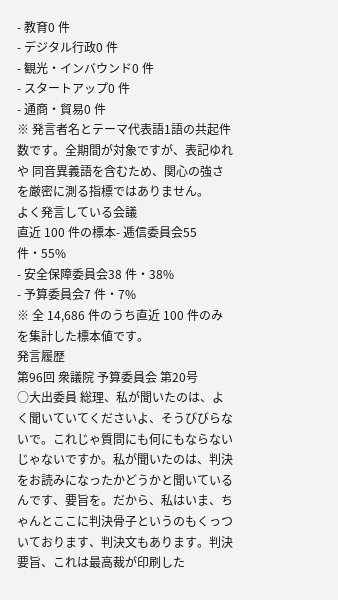- 教育0 件
- デジタル行政0 件
- 観光・インバウンド0 件
- スタートアップ0 件
- 通商・貿易0 件
※ 発言者名とテーマ代表語1語の共起件数です。全期間が対象ですが、表記ゆれや 同音異義語を含むため、関心の強さを厳密に測る指標ではありません。
よく発言している会議
直近 100 件の標本- 逓信委員会55 件・55%
- 安全保障委員会38 件・38%
- 予算委員会7 件・7%
※ 全 14,686 件のうち直近 100 件のみを集計した標本値です。
発言履歴
第96回 衆議院 予算委員会 第20号
○大出委員 総理、私が聞いたのは、よく聞いていてくださいよ、そうびびらないで。これじゃ質問にも何にもならないじゃないですか。私が聞いたのは、判決をお読みになったかどうかと聞いているんです、要旨を。だから、私はいま、ちゃんとここに判決骨子というのもくっついております、判決文もあります。判決要旨、これは最高裁が印刷した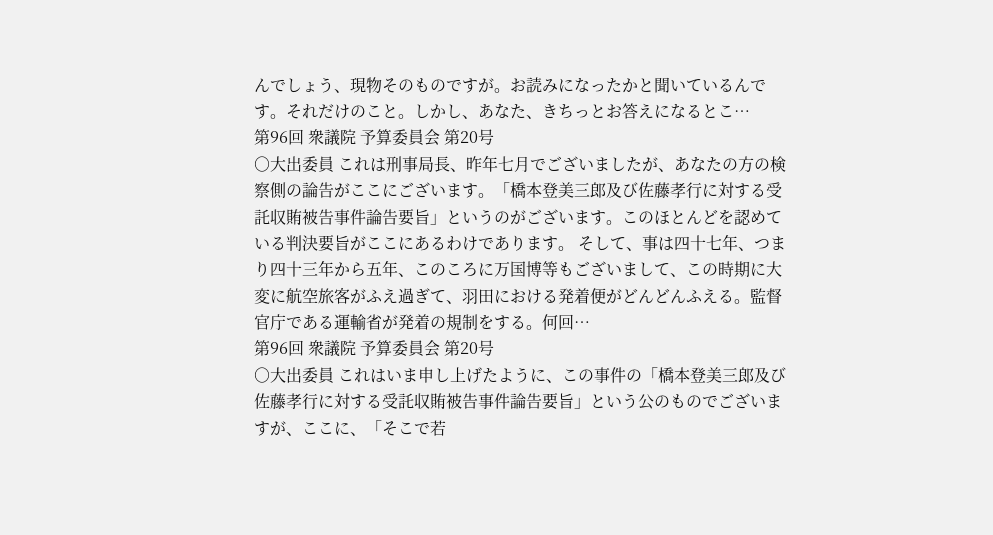んでしょう、現物そのものですが。お読みになったかと聞いているんです。それだけのこと。しかし、あなた、きちっとお答えになるとこ…
第96回 衆議院 予算委員会 第20号
○大出委員 これは刑事局長、昨年七月でございましたが、あなたの方の検察側の論告がここにございます。「橋本登美三郎及び佐藤孝行に対する受託収賄被告事件論告要旨」というのがございます。このほとんどを認めている判決要旨がここにあるわけであります。 そして、事は四十七年、つまり四十三年から五年、このころに万国博等もございまして、この時期に大変に航空旅客がふえ過ぎて、羽田における発着便がどんどんふえる。監督官庁である運輸省が発着の規制をする。何回…
第96回 衆議院 予算委員会 第20号
○大出委員 これはいま申し上げたように、この事件の「橋本登美三郎及び佐藤孝行に対する受託収賄被告事件論告要旨」という公のものでございますが、ここに、「そこで若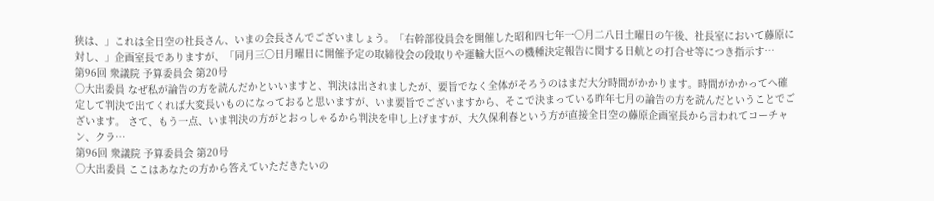狭は、」これは全日空の社長さん、いまの会長さんでございましょう。「右幹部役員会を開催した昭和四七年一〇月二八日土曜日の午後、社長室において藤原に対し、」企画室長でありますが、「同月三〇日月曜日に開催予定の取締役会の段取りや運輸大臣への機種決定報告に関する日航との打合せ等につき指示す…
第96回 衆議院 予算委員会 第20号
○大出委員 なぜ私が論告の方を読んだかといいますと、判決は出されましたが、要旨でなく全体がそろうのはまだ大分時間がかかります。時間がかかってへ確定して判決で出てくれば大変長いものになっておると思いますが、いま要旨でございますから、そこで決まっている昨年七月の論告の方を読んだということでございます。 さて、もう一点、いま判決の方がとおっしゃるから判決を申し上げますが、大久保利春という方が直接全日空の藤原企画室長から言われてコーチャン、クラ…
第96回 衆議院 予算委員会 第20号
○大出委員 ここはあなたの方から答えていただきたいの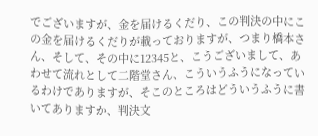でございますが、金を届けるくだり、この判決の中にこの金を届けるくだりが載っておりますが、つまり橋本さん、そして、その中に12345と、こうございまして、あわせて流れとして二階堂さん、こういうふうになっているわけでありますが、そこのところはどういうふうに書いてありますか、判決文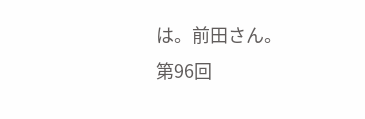は。前田さん。
第96回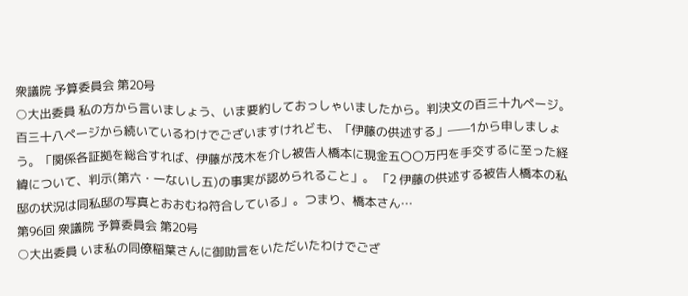衆議院 予算委員会 第20号
○大出委員 私の方から言いましょう、いま要約しておっしゃいましたから。判決文の百三十九ページ。百三十八ページから続いているわけでございますけれども、「伊藤の供述する」——1から申しましょう。「関係各証拠を総合すれば、伊藤が茂木を介し被告人橋本に現金五〇〇万円を手交するに至った経緯について、判示(第六・一ないし五)の事実が認められること」。 「2 伊藤の供述する被告人橋本の私邸の状況は同私邸の写真とおおむね符合している」。つまり、橋本さん…
第96回 衆議院 予算委員会 第20号
○大出委員 いま私の同僚稲葉さんに御助言をいただいたわけでござ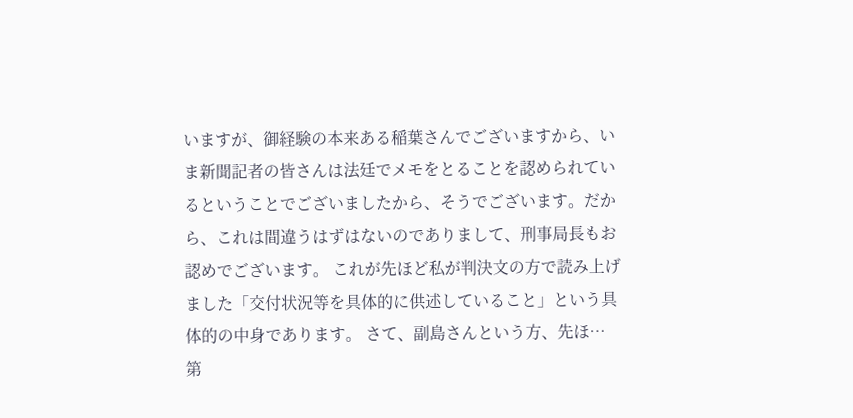いますが、御経験の本来ある稲葉さんでございますから、いま新聞記者の皆さんは法廷でメモをとることを認められているということでございましたから、そうでございます。だから、これは間違うはずはないのでありまして、刑事局長もお認めでございます。 これが先ほど私が判決文の方で読み上げました「交付状況等を具体的に供述していること」という具体的の中身であります。 さて、副島さんという方、先ほ…
第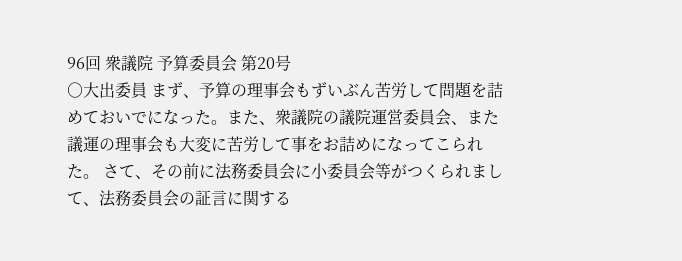96回 衆議院 予算委員会 第20号
○大出委員 まず、予算の理事会もずいぶん苦労して問題を詰めておいでになった。また、衆議院の議院運営委員会、また議運の理事会も大変に苦労して事をお詰めになってこられた。 さて、その前に法務委員会に小委員会等がつくられまして、法務委員会の証言に関する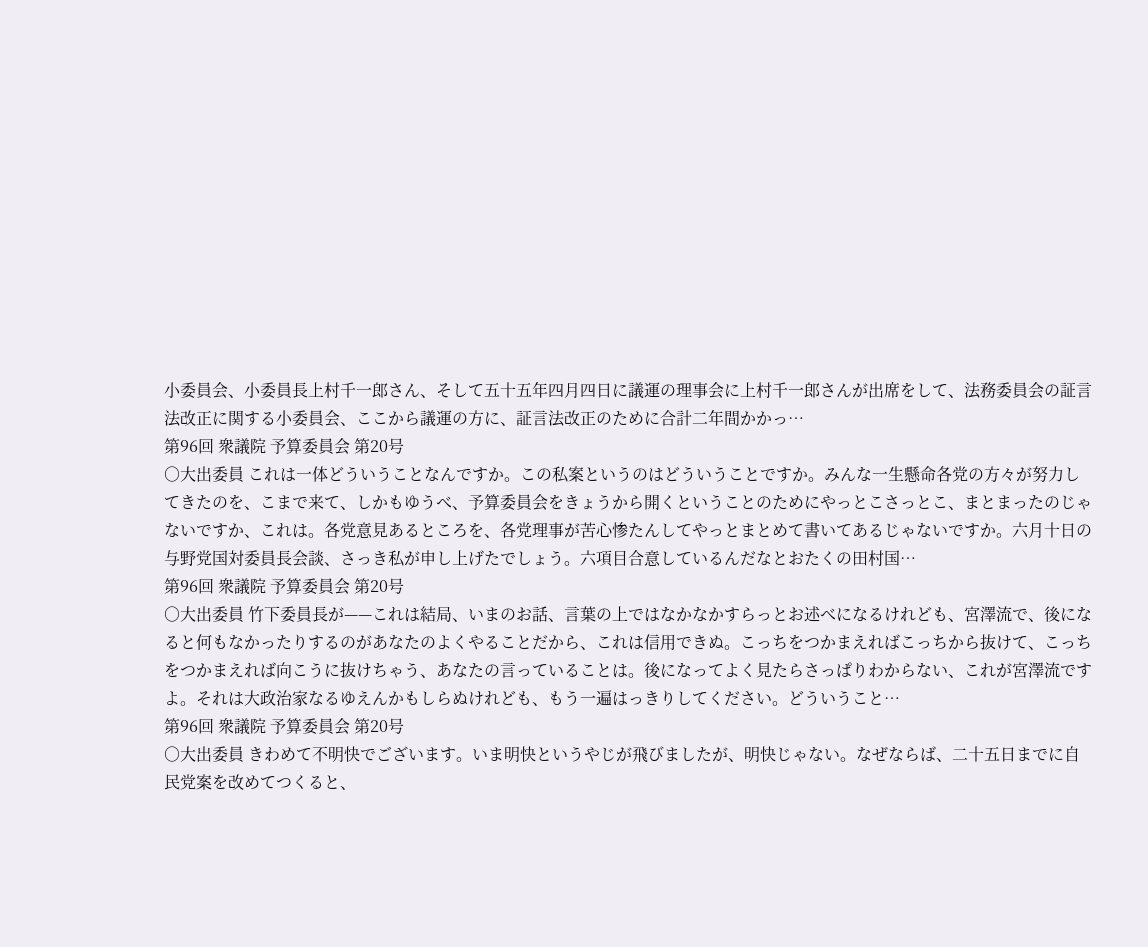小委員会、小委員長上村千一郎さん、そして五十五年四月四日に議運の理事会に上村千一郎さんが出席をして、法務委員会の証言法改正に関する小委員会、ここから議運の方に、証言法改正のために合計二年間かかっ…
第96回 衆議院 予算委員会 第20号
○大出委員 これは一体どういうことなんですか。この私案というのはどういうことですか。みんな一生懸命各党の方々が努力してきたのを、こまで来て、しかもゆうべ、予算委員会をきょうから開くということのためにやっとこさっとこ、まとまったのじゃないですか、これは。各党意見あるところを、各党理事が苦心惨たんしてやっとまとめて書いてあるじゃないですか。六月十日の与野党国対委員長会談、さっき私が申し上げたでしょう。六項目合意しているんだなとおたくの田村国…
第96回 衆議院 予算委員会 第20号
○大出委員 竹下委員長が——これは結局、いまのお話、言葉の上ではなかなかすらっとお述べになるけれども、宮澤流で、後になると何もなかったりするのがあなたのよくやることだから、これは信用できぬ。こっちをつかまえればこっちから抜けて、こっちをつかまえれば向こうに抜けちゃう、あなたの言っていることは。後になってよく見たらさっぱりわからない、これが宮澤流ですよ。それは大政治家なるゆえんかもしらぬけれども、もう一遍はっきりしてください。どういうこと…
第96回 衆議院 予算委員会 第20号
○大出委員 きわめて不明快でございます。いま明快というやじが飛びましたが、明快じゃない。なぜならば、二十五日までに自民党案を改めてつくると、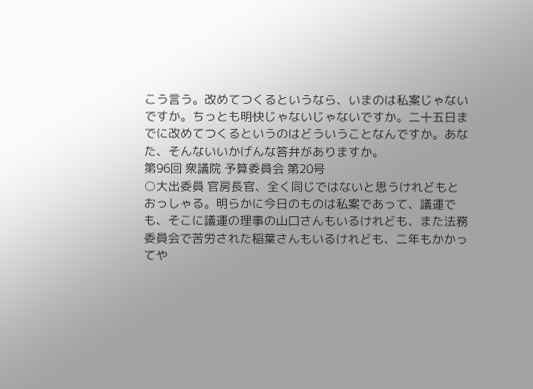こう言う。改めてつくるというなら、いまのは私案じゃないですか。ちっとも明快じゃないじゃないですか。二十五日までに改めてつくるというのはどういうことなんですか。あなた、そんないいかげんな答弁がありますか。
第96回 衆議院 予算委員会 第20号
○大出委員 官房長官、全く同じではないと思うけれどもとおっしゃる。明らかに今日のものは私案であって、議運でも、そこに議運の理事の山口さんもいるけれども、また法務委員会で苦労された稲葉さんもいるけれども、二年もかかってや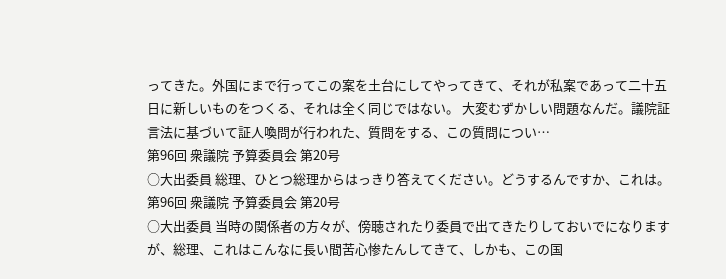ってきた。外国にまで行ってこの案を土台にしてやってきて、それが私案であって二十五日に新しいものをつくる、それは全く同じではない。 大変むずかしい問題なんだ。議院証言法に基づいて証人喚問が行われた、質問をする、この質問につい…
第96回 衆議院 予算委員会 第20号
○大出委員 総理、ひとつ総理からはっきり答えてください。どうするんですか、これは。
第96回 衆議院 予算委員会 第20号
○大出委員 当時の関係者の方々が、傍聴されたり委員で出てきたりしておいでになりますが、総理、これはこんなに長い間苦心惨たんしてきて、しかも、この国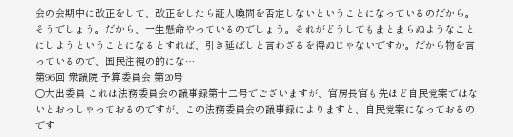会の会期中に改正をして、改正をしたら証人喚問を否定しないということになっているのだから。そうでしょう。だから、一生懸命やっているのでしょう。それがどうしてもまとまらぬようなことにしようということになるとすれば、引き延ばしと言わざるを得ぬじゃないですか。だから物を言っているので、国民注視の的にな…
第96回 衆議院 予算委員会 第20号
○大出委員 これは法務委員会の議事録第十二号でございますが、官房長官も先ほど自民党案ではないとおっしゃっておるのですが、この法務委員会の議事録によりますと、自民党案になっておるのです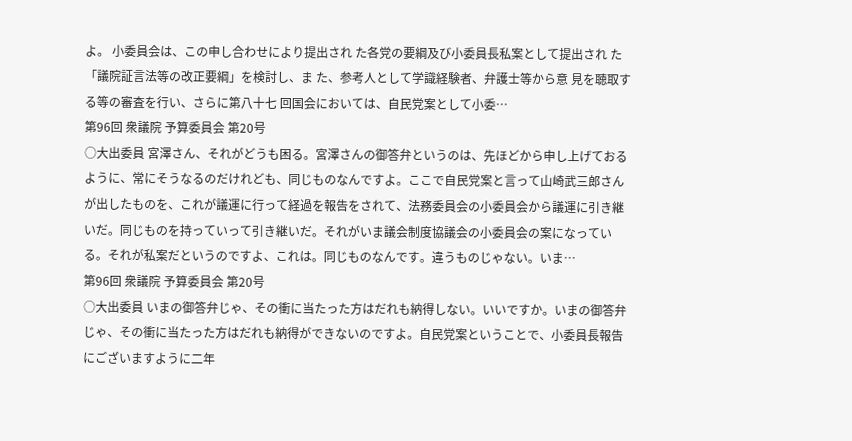よ。 小委員会は、この申し合わせにより提出され た各党の要綱及び小委員長私案として提出され た「議院証言法等の改正要綱」を検討し、ま た、参考人として学識経験者、弁護士等から意 見を聴取する等の審査を行い、さらに第八十七 回国会においては、自民党案として小委…
第96回 衆議院 予算委員会 第20号
○大出委員 宮澤さん、それがどうも困る。宮澤さんの御答弁というのは、先ほどから申し上げておるように、常にそうなるのだけれども、同じものなんですよ。ここで自民党案と言って山崎武三郎さんが出したものを、これが議運に行って経過を報告をされて、法務委員会の小委員会から議運に引き継いだ。同じものを持っていって引き継いだ。それがいま議会制度協議会の小委員会の案になっている。それが私案だというのですよ、これは。同じものなんです。違うものじゃない。いま…
第96回 衆議院 予算委員会 第20号
○大出委員 いまの御答弁じゃ、その衝に当たった方はだれも納得しない。いいですか。いまの御答弁じゃ、その衝に当たった方はだれも納得ができないのですよ。自民党案ということで、小委員長報告にございますように二年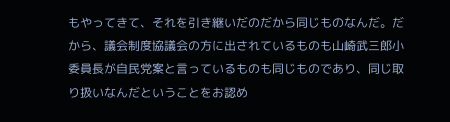もやってきて、それを引き継いだのだから同じものなんだ。だから、議会制度協議会の方に出されているものも山崎武三郎小委員長が自民党案と言っているものも同じものであり、同じ取り扱いなんだということをお認め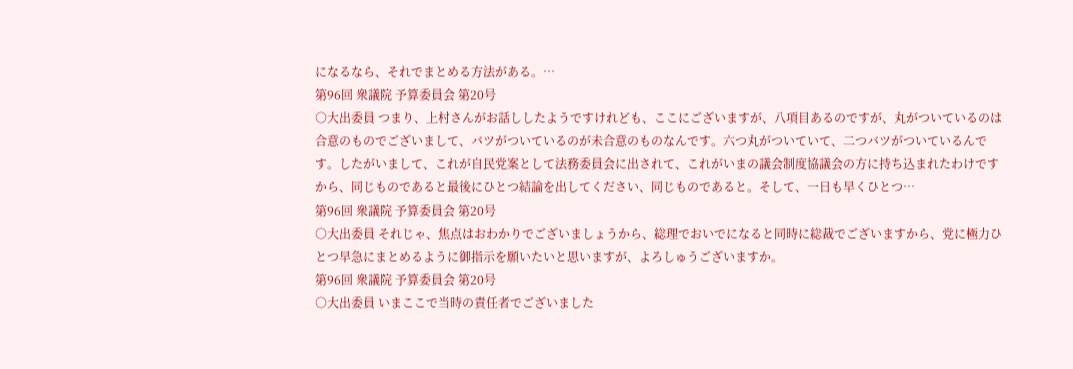になるなら、それでまとめる方法がある。…
第96回 衆議院 予算委員会 第20号
○大出委員 つまり、上村さんがお話ししたようですけれども、ここにございますが、八項目あるのですが、丸がついているのは合意のものでございまして、バツがついているのが未合意のものなんです。六つ丸がついていて、二つバツがついているんです。したがいまして、これが自民党案として法務委員会に出されて、これがいまの議会制度協議会の方に持ち込まれたわけですから、同じものであると最後にひとつ結論を出してください、同じものであると。そして、一日も早くひとつ…
第96回 衆議院 予算委員会 第20号
○大出委員 それじゃ、焦点はおわかりでございましょうから、総理でおいでになると同時に総裁でございますから、党に極力ひとつ早急にまとめるように御指示を願いたいと思いますが、よろしゅうございますか。
第96回 衆議院 予算委員会 第20号
○大出委員 いまここで当時の責任者でございました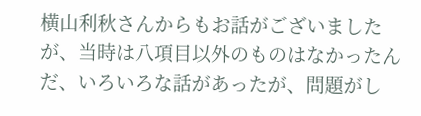横山利秋さんからもお話がございましたが、当時は八項目以外のものはなかったんだ、いろいろな話があったが、問題がし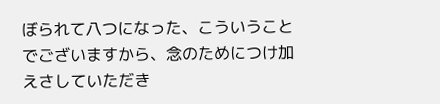ぼられて八つになった、こういうことでございますから、念のためにつけ加えさしていただき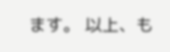ます。 以上、も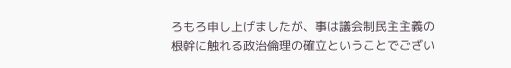ろもろ申し上げましたが、事は議会制民主主義の根幹に触れる政治倫理の確立ということでござい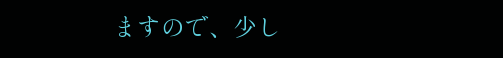ますので、少し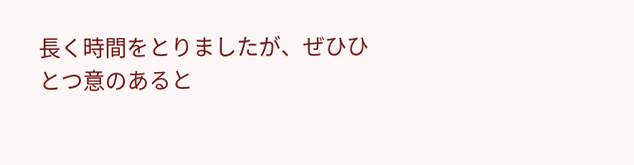長く時間をとりましたが、ぜひひとつ意のあると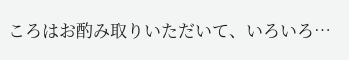ころはお酌み取りいただいて、いろいろ…